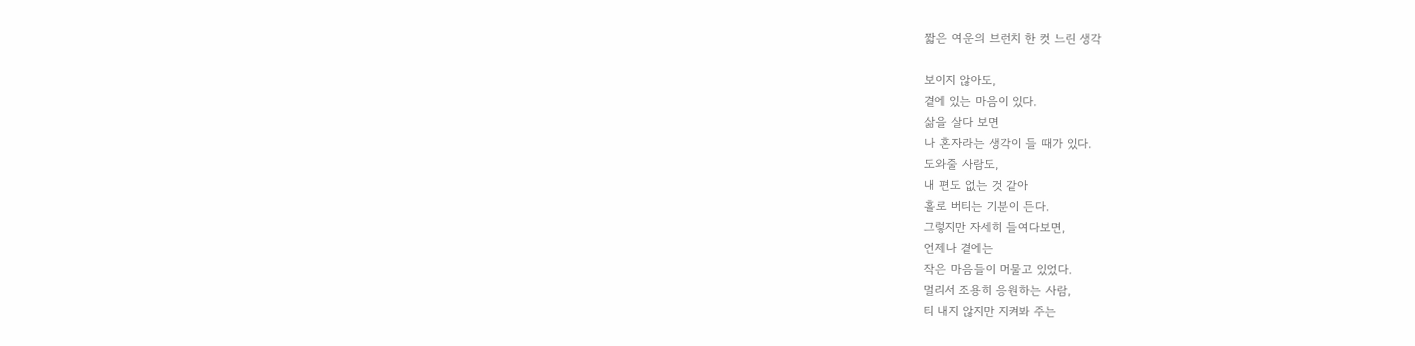짧은 여운의 브런치 한 컷 느린 생각

보이지 않아도,
곁에 있는 마음이 있다.
삶을 살다 보면
나 혼자라는 생각이 들 때가 있다.
도와줄 사람도,
내 편도 없는 것 같아
홀로 버티는 기분이 든다.
그렇지만 자세히 들여다보면,
언제나 곁에는
작은 마음들이 머물고 있었다.
멀리서 조용히 응원하는 사람,
티 내지 않지만 지켜봐 주는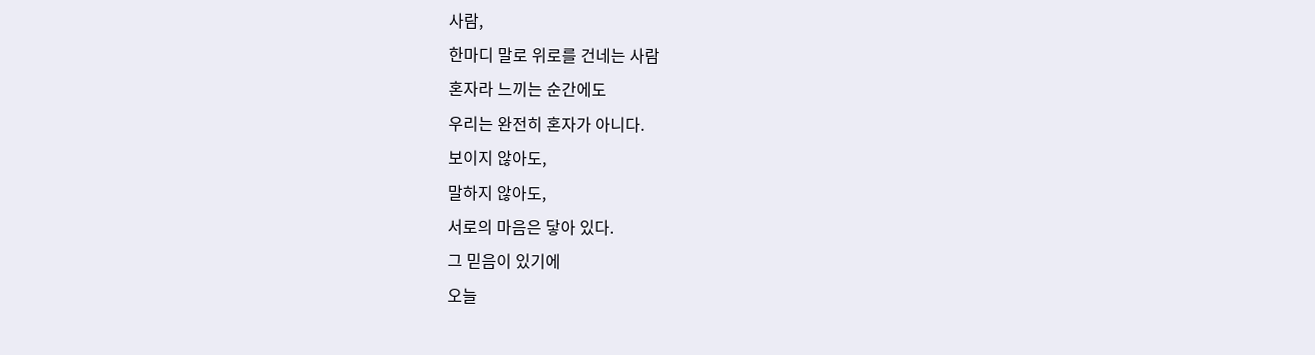사람,
한마디 말로 위로를 건네는 사람
혼자라 느끼는 순간에도
우리는 완전히 혼자가 아니다.
보이지 않아도,
말하지 않아도,
서로의 마음은 닿아 있다.
그 믿음이 있기에
오늘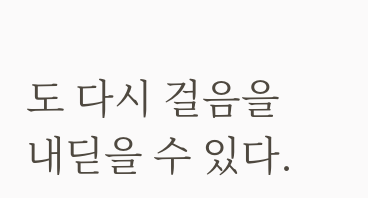도 다시 걸음을 내딛을 수 있다.